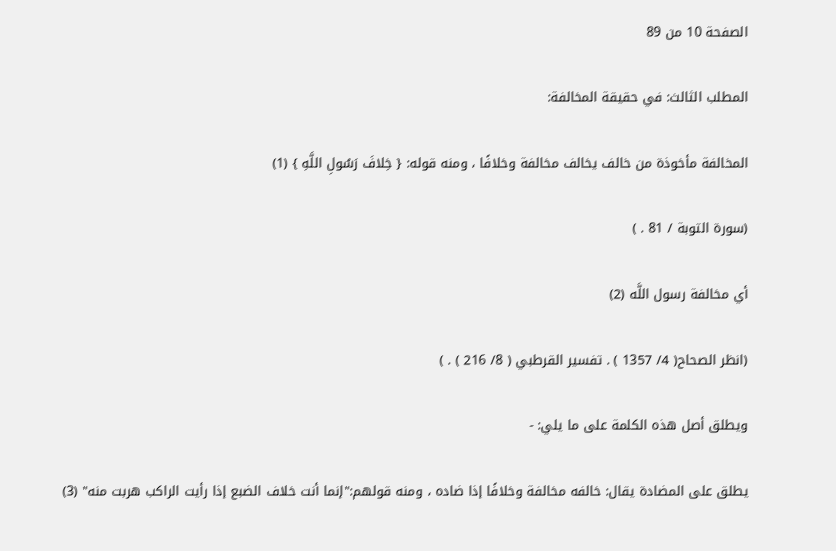الصفحة 10 من 89

المطلب الثالث: في حقيقة المخالفة:

المخالفة مأخوذة من خالف يخالف مخالفة وخلافًا ، ومنه قوله: { خِلافَ رَسُولِ اللَّهِ } (1)

(سورة التوبة / 81 . )

أي مخالفة رسول اللَّه (2)

(انظر الصحاح( 4/ 1357 ) . تفسير القرطبي ( 8/ 216 ) . )

ويطلق أصل هذه الكلمة على ما يلي: -

يطلق على المضادة يقال: خالفه مخالفة وخلافًا إذا ضاده ، ومنه قولهم:"إنما أنت خلاف الضبع إذا رأيت الراكب هربت منه" (3)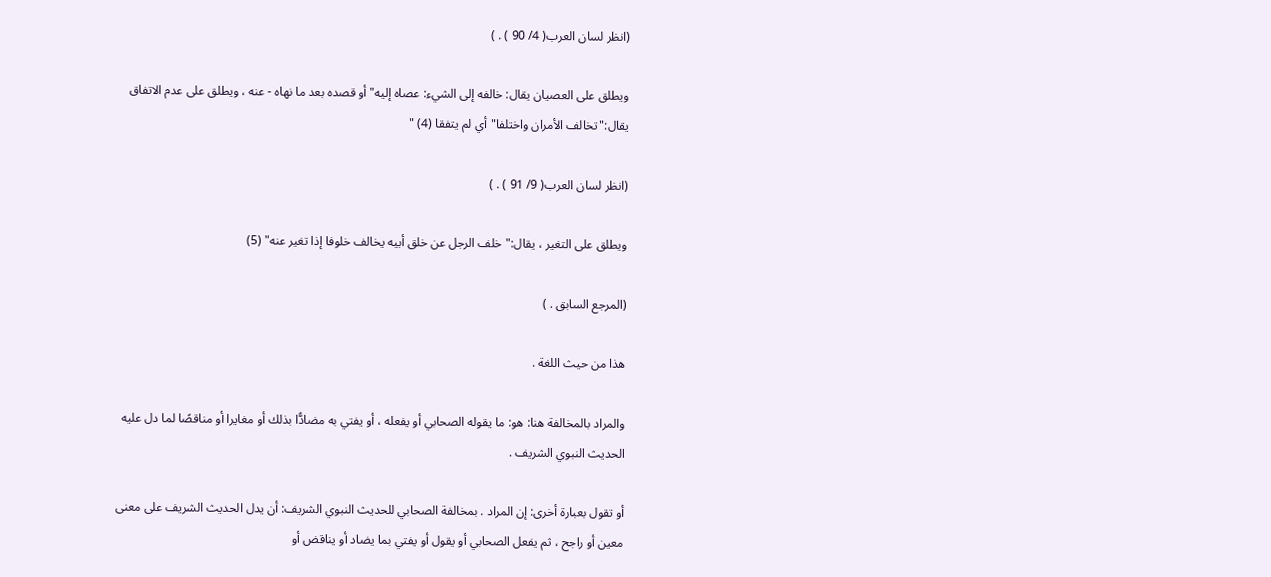(انظر لسان العرب( 4/ 90 ) . )

ويطلق على العصيان يقال: خالفه إلى الشيء: عصاه إليه"أو قصده بعد ما نهاه - عنه ، ويطلق على عدم الاتفاق يقال:"تخالف الأمران واختلفا"أي لم يتفقا (4) "

(انظر لسان العرب( 9/ 91 ) . )

ويطلق على التغير ، يقال:"خلف الرجل عن خلق أبيه يخالف خلوفا إذا تغير عنه" (5)

(المرجع السابق . )

هذا من حيث اللغة .

والمراد بالمخالفة هنا: هو: ما يقوله الصحابي أو يفعله ، أو يفتي به مضادًّا بذلك أو مغايرا أو مناقصًا لما دل عليه الحديث النبوي الشريف .

أو تقول بعبارة أخرى: إن المراد . بمخالفة الصحابي للحديث النبوي الشريف: أن يدل الحديث الشريف على معنى معين أو راجح ، ثم يفعل الصحابي أو يقول أو يفتي بما يضاد أو يناقض أو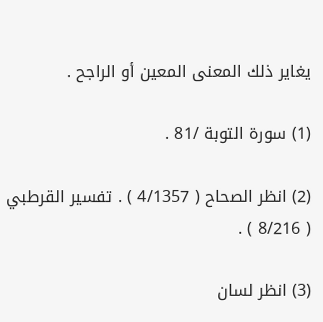يغاير ذلك المعنى المعين أو الراجح .

(1) سورة التوبة /81 .

(2) انظر الصحاح ( 4/1357 ) . تفسير القرطبي ( 8/216 ) .

(3) انظر لسان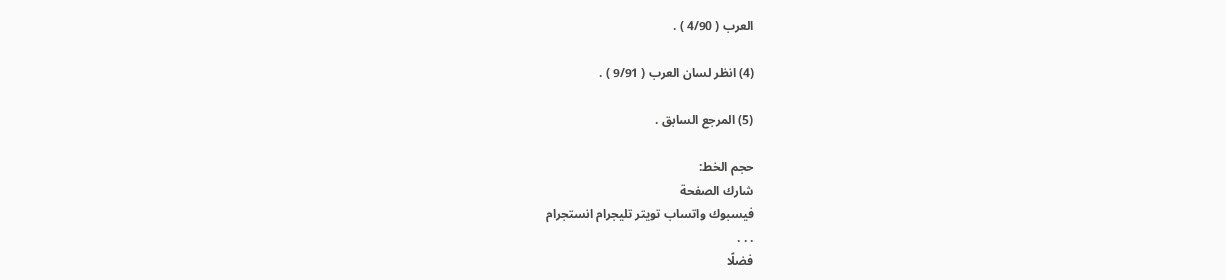العرب ( 4/90 ) .

(4) انظر لسان العرب ( 9/91 ) .

(5) المرجع السابق .

حجم الخط:
شارك الصفحة
فيسبوك واتساب تويتر تليجرام انستجرام
. . .
فضلًا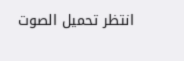انتظر تحميل الصوت